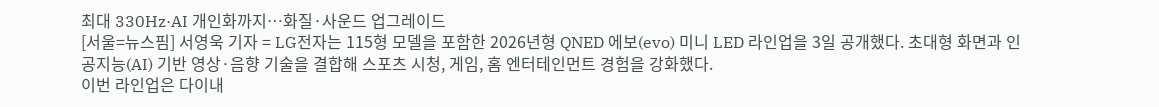최대 330Hz·AI 개인화까지…화질·사운드 업그레이드
[서울=뉴스핌] 서영욱 기자 = LG전자는 115형 모델을 포함한 2026년형 QNED 에보(evo) 미니 LED 라인업을 3일 공개했다. 초대형 화면과 인공지능(AI) 기반 영상·음향 기술을 결합해 스포츠 시청, 게임, 홈 엔터테인먼트 경험을 강화했다.
이번 라인업은 다이내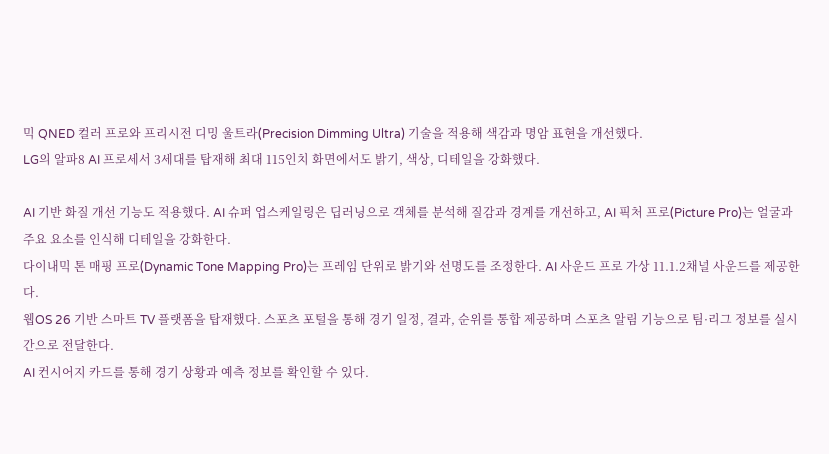믹 QNED 컬러 프로와 프리시전 디밍 울트라(Precision Dimming Ultra) 기술을 적용해 색감과 명암 표현을 개선했다.
LG의 알파8 AI 프로세서 3세대를 탑재해 최대 115인치 화면에서도 밝기, 색상, 디테일을 강화했다.

AI 기반 화질 개선 기능도 적용했다. AI 슈퍼 업스케일링은 딥러닝으로 객체를 분석해 질감과 경계를 개선하고, AI 픽처 프로(Picture Pro)는 얼굴과 주요 요소를 인식해 디테일을 강화한다.
다이내믹 톤 매핑 프로(Dynamic Tone Mapping Pro)는 프레임 단위로 밝기와 선명도를 조정한다. AI 사운드 프로 가상 11.1.2채널 사운드를 제공한다.
웹OS 26 기반 스마트 TV 플랫폼을 탑재했다. 스포츠 포털을 통해 경기 일정, 결과, 순위를 통합 제공하며 스포츠 알림 기능으로 팀·리그 정보를 실시간으로 전달한다.
AI 컨시어지 카드를 통해 경기 상황과 예측 정보를 확인할 수 있다.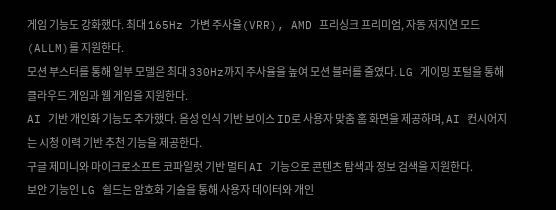게임 기능도 강화했다. 최대 165Hz 가변 주사율(VRR), AMD 프리싱크 프리미엄, 자동 저지연 모드(ALLM)를 지원한다.
모션 부스터를 통해 일부 모델은 최대 330Hz까지 주사율을 높여 모션 블러를 줄였다. LG 게이밍 포털을 통해 클라우드 게임과 웹 게임을 지원한다.
AI 기반 개인화 기능도 추가했다. 음성 인식 기반 보이스 ID로 사용자 맞춤 홈 화면을 제공하며, AI 컨시어지는 시청 이력 기반 추천 기능을 제공한다.
구글 제미니와 마이크로소프트 코파일럿 기반 멀티 AI 기능으로 콘텐츠 탐색과 정보 검색을 지원한다.
보안 기능인 LG 쉴드는 암호화 기술을 통해 사용자 데이터와 개인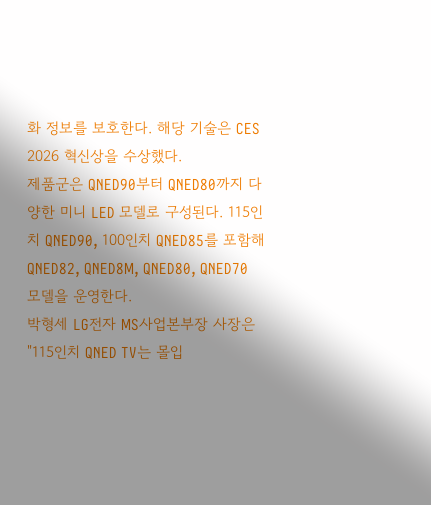화 정보를 보호한다. 해당 기술은 CES 2026 혁신상을 수상했다.
제품군은 QNED90부터 QNED80까지 다양한 미니 LED 모델로 구성된다. 115인치 QNED90, 100인치 QNED85를 포함해 QNED82, QNED8M, QNED80, QNED70 모델을 운영한다.
박형세 LG전자 MS사업본부장 사장은 "115인치 QNED TV는 몰입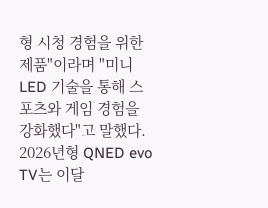형 시청 경험을 위한 제품"이라며 "미니 LED 기술을 통해 스포츠와 게임 경험을 강화했다"고 말했다.
2026년형 QNED evo TV는 이달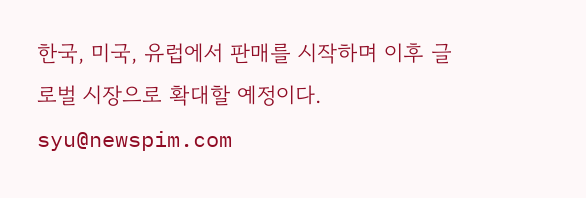한국, 미국, 유럽에서 판매를 시작하며 이후 글로벌 시장으로 확대할 예정이다.
syu@newspim.com